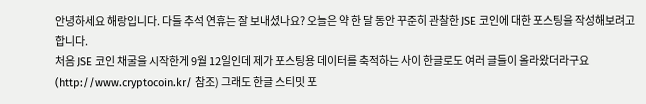안녕하세요 해랑입니다. 다들 추석 연휴는 잘 보내셨나요? 오늘은 약 한 달 동안 꾸준히 관찰한 JSE 코인에 대한 포스팅을 작성해보려고 합니다.
처음 JSE 코인 채굴을 시작한게 9월 12일인데 제가 포스팅용 데이터를 축적하는 사이 한글로도 여러 글들이 올라왔더라구요 (http://www.cryptocoin.kr/ 참조) 그래도 한글 스티밋 포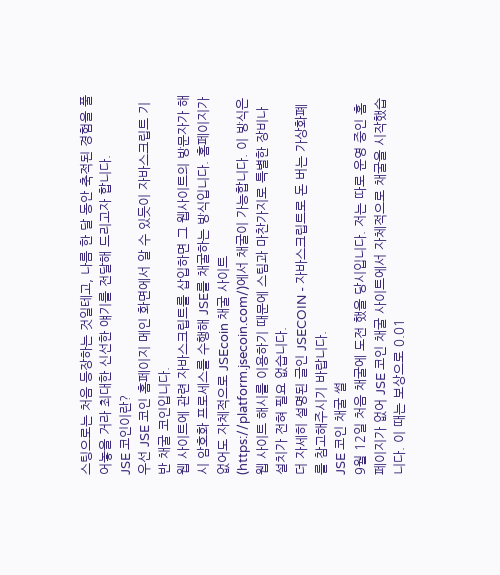스팅으로는 처음 등장하는 것일테고, 나름 한 달 동안 축적된 경험을 풀어놓을 거라 최대한 신선한 얘기를 전달해 드리고자 합니다.
JSE 코인이란?
우선 JSE 코인 홈페이지 메인 화면에서 알 수 있듯이 자바스크립트 기반 채굴 코인입니다.
웹 사이트에 관련 자바스크립트를 삽입하면 그 웹사이트의 방문자가 해시 암호화 프로세스를 수행해 JSE를 채굴하는 방식입니다. 홈페이지가 없어도 자체적으로 JSEcoin 채굴 사이트 (https://platform.jsecoin.com/)에서 채굴이 가능합니다. 이 방식은 웹 사이트 해시를 이용하기 때문에 스팀과 마찬가지로 특별한 장비나 설치가 전혀 필요 없습니다.
더 자세히 설명된 글인 JSECOIN - 자바스크립트로 돈 버는 가상화폐를 참고해주시기 바랍니다.
JSE 코인 채굴 썰
9월 12일 처음 채굴에 도전 했을 당시입니다. 저는 따로 운영 중인 홈페이지가 없어 JSE 코인 채굴 사이트에서 자체적으로 채굴을 시작했습니다. 이 때는 보상으로 0.01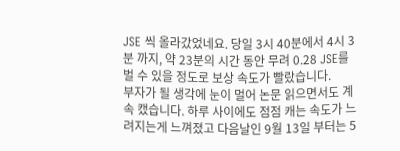JSE 씩 올라갔었네요. 당일 3시 40분에서 4시 3분 까지, 약 23분의 시간 동안 무려 0.28 JSE를 벌 수 있을 정도로 보상 속도가 빨랐습니다.
부자가 될 생각에 눈이 멀어 논문 읽으면서도 계속 캤습니다. 하루 사이에도 점점 캐는 속도가 느려지는게 느껴졌고 다음날인 9월 13일 부터는 5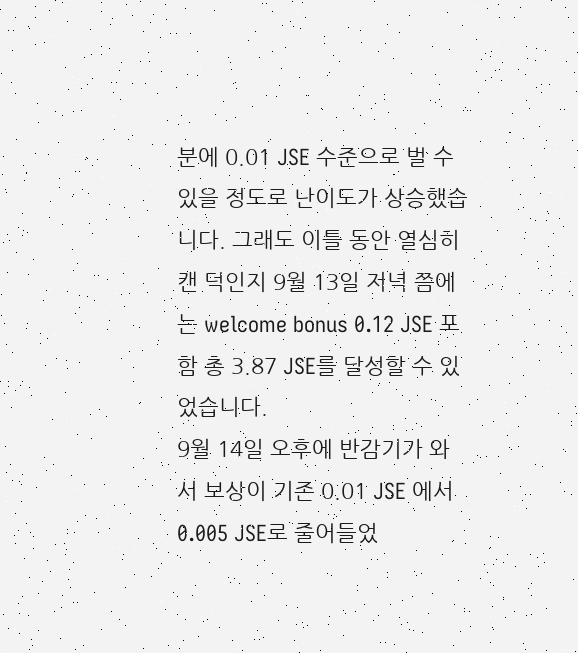분에 0.01 JSE 수준으로 벌 수 있을 정도로 난이도가 상승했습니다. 그래도 이틀 동안 열심히 캔 덕인지 9월 13일 저녁 쯤에는 welcome bonus 0.12 JSE 포함 총 3.87 JSE를 달성할 수 있었습니다.
9월 14일 오후에 반감기가 와서 보상이 기존 0.01 JSE 에서 0.005 JSE로 줄어들었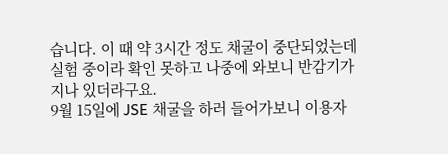습니다. 이 때 약 3시간 정도 채굴이 중단되었는데 실험 중이라 확인 못하고 나중에 와보니 반감기가 지나 있더라구요.
9월 15일에 JSE 채굴을 하러 들어가보니 이용자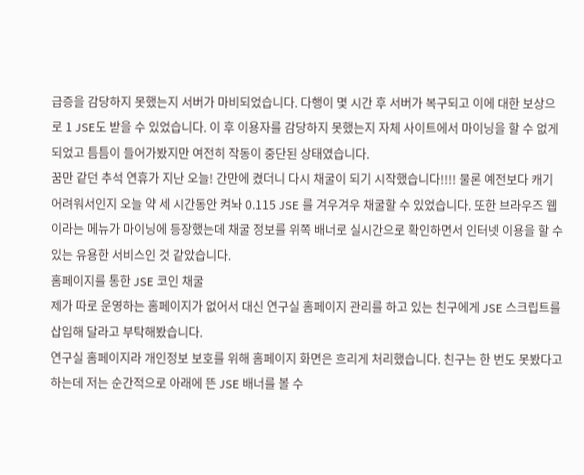급증을 감당하지 못했는지 서버가 마비되었습니다. 다행이 몇 시간 후 서버가 복구되고 이에 대한 보상으로 1 JSE도 받을 수 있었습니다. 이 후 이용자를 감당하지 못했는지 자체 사이트에서 마이닝을 할 수 없게 되었고 틈틈이 들어가봤지만 여전히 작동이 중단된 상태였습니다.
꿈만 같던 추석 연휴가 지난 오늘! 간만에 켰더니 다시 채굴이 되기 시작했습니다!!!! 물론 예전보다 캐기 어려워서인지 오늘 약 세 시간동안 켜놔 0.115 JSE 를 겨우겨우 채굴할 수 있었습니다. 또한 브라우즈 웹이라는 메뉴가 마이닝에 등장했는데 채굴 정보를 위쪽 배너로 실시간으로 확인하면서 인터넷 이용을 할 수 있는 유용한 서비스인 것 같았습니다.
홈페이지를 통한 JSE 코인 채굴
제가 따로 운영하는 홈페이지가 없어서 대신 연구실 홈페이지 관리를 하고 있는 친구에게 JSE 스크립트를 삽입해 달라고 부탁해봤습니다.
연구실 홈페이지라 개인정보 보호를 위해 홈페이지 화면은 흐리게 처리했습니다. 친구는 한 번도 못봤다고 하는데 저는 순간적으로 아래에 뜬 JSE 배너를 볼 수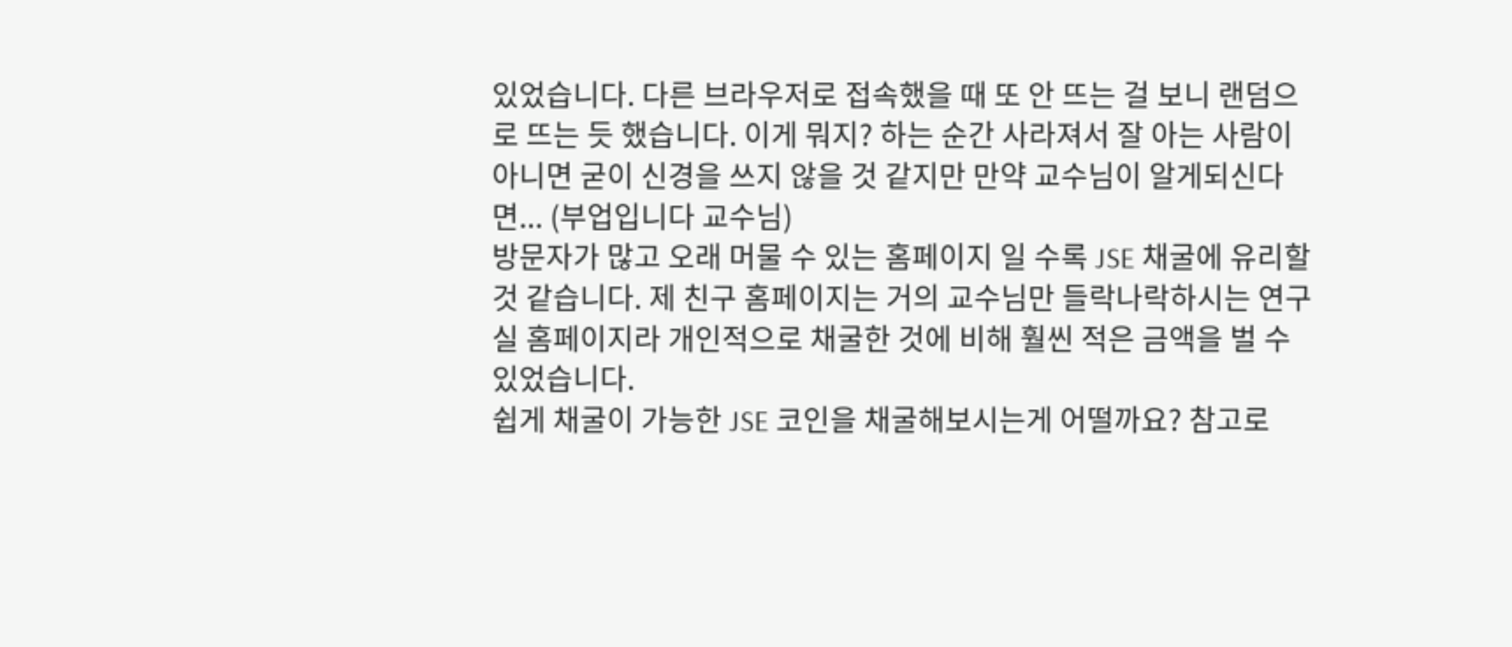있었습니다. 다른 브라우저로 접속했을 때 또 안 뜨는 걸 보니 랜덤으로 뜨는 듯 했습니다. 이게 뭐지? 하는 순간 사라져서 잘 아는 사람이 아니면 굳이 신경을 쓰지 않을 것 같지만 만약 교수님이 알게되신다면... (부업입니다 교수님)
방문자가 많고 오래 머물 수 있는 홈페이지 일 수록 JSE 채굴에 유리할 것 같습니다. 제 친구 홈페이지는 거의 교수님만 들락나락하시는 연구실 홈페이지라 개인적으로 채굴한 것에 비해 훨씬 적은 금액을 벌 수 있었습니다.
쉽게 채굴이 가능한 JSE 코인을 채굴해보시는게 어떨까요? 참고로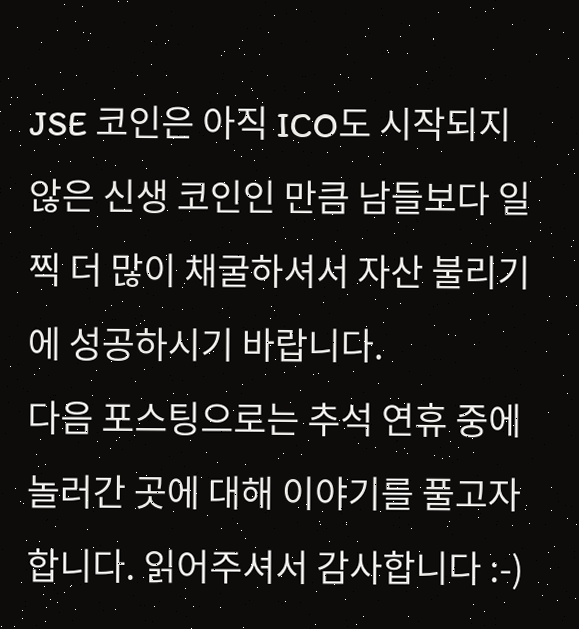JSE 코인은 아직 ICO도 시작되지 않은 신생 코인인 만큼 남들보다 일찍 더 많이 채굴하셔서 자산 불리기에 성공하시기 바랍니다.
다음 포스팅으로는 추석 연휴 중에 놀러간 곳에 대해 이야기를 풀고자 합니다. 읽어주셔서 감사합니다 :-)